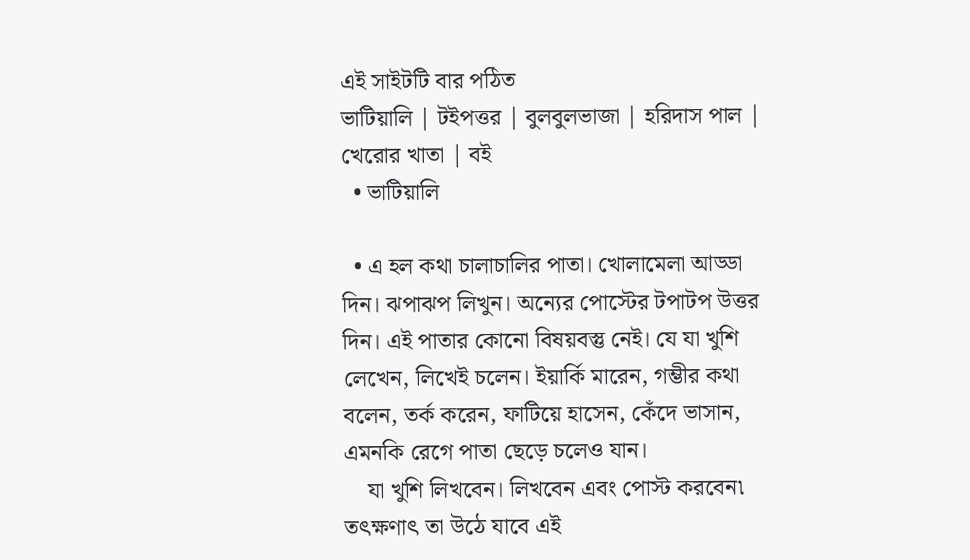এই সাইটটি বার পঠিত
ভাটিয়ালি | টইপত্তর | বুলবুলভাজা | হরিদাস পাল | খেরোর খাতা | বই
  • ভাটিয়ালি

  • এ হল কথা চালাচালির পাতা। খোলামেলা আড্ডা দিন। ঝপাঝপ লিখুন। অন্যের পোস্টের টপাটপ উত্তর দিন। এই পাতার কোনো বিষয়বস্তু নেই। যে যা খুশি লেখেন, লিখেই চলেন। ইয়ার্কি মারেন, গম্ভীর কথা বলেন, তর্ক করেন, ফাটিয়ে হাসেন, কেঁদে ভাসান, এমনকি রেগে পাতা ছেড়ে চলেও যান।
    যা খুশি লিখবেন। লিখবেন এবং পোস্ট করবেন৷ তৎক্ষণাৎ তা উঠে যাবে এই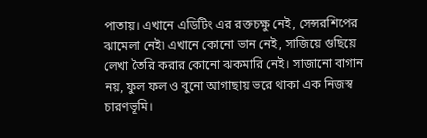পাতায়। এখানে এডিটিং এর রক্তচক্ষু নেই, সেন্সরশিপের ঝামেলা নেই৷ এখানে কোনো ভান নেই, সাজিয়ে গুছিয়ে লেখা তৈরি করার কোনো ঝকমারি নেই। সাজানো বাগান নয়, ফুল ফল ও বুনো আগাছায় ভরে থাকা এক নিজস্ব চারণভূমি।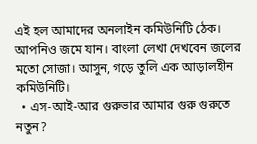এই হল আমাদের অনলাইন কমিউনিটি ঠেক। আপনিও জমে যান। বাংলা লেখা দেখবেন জলের মতো সোজা। আসুন, গড়ে তুলি এক আড়ালহীন কমিউনিটি।
  • এস-আই-আর গুরুভার আমার গুরু গুরুতে নতুন?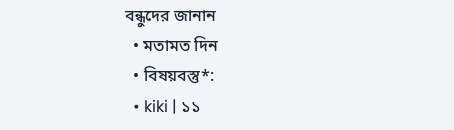বন্ধুদের জানান
  • মতামত দিন
  • বিষয়বস্তু*:
  • kiki | ১১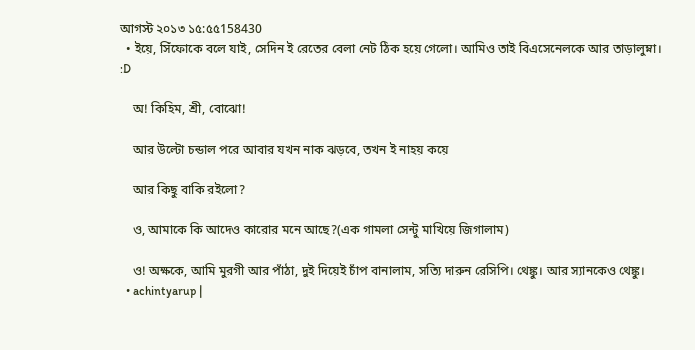আগস্ট ২০১৩ ১৫:৫৫158430
  • ইয়ে, সিঁফোকে বলে যাই, সেদিন ই রেতের বেলা নেট ঠিক হয়ে গেলো। আমিও তাই বিএসেনেলকে আর তাড়ালুম্না। :D

    অ! কিহিম, শ্রী, বোঝো!

    আর উল্টো চন্ডাল পরে আবার যখন নাক ঝড়বে, তখন ই নাহয় কয়ে

    আর কিছু বাকি রইলো?

    ও, আমাকে কি আদেও কারোর মনে আছে?(এক গামলা সেন্টু মাখিয়ে জিগালাম)

    ও! অক্ষকে, আমি মুরগী আর পাঁঠা, দুই দিয়েই চাঁপ বানালাম, সত্যি দারুন রেসিপি। থেঙ্কু। আর স্যানকেও থেঙ্কু।
  • achintyarup |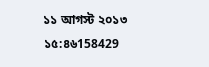১১ আগস্ট ২০১৩ ১৫:৪৬158429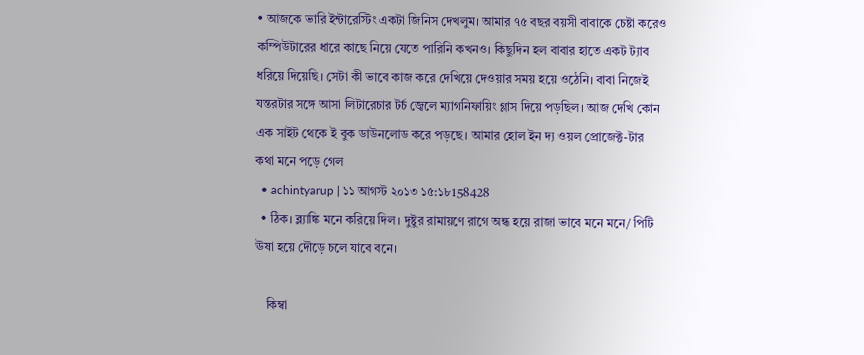• আজকে ভারি ইন্টারেস্টিং একটা জিনিস দেখলুম। আমার ৭৫ বছর বয়সী বাবাকে চেষ্টা করেও কম্পিউটারের ধারে কাছে নিয়ে যেতে পারিনি কখনও। কিছুদিন হল বাবার হাতে একট ট্যাব ধরিয়ে দিয়েছি। সেটা কী ভাবে কাজ করে দেখিয়ে দেওয়ার সময় হয়ে ওঠেনি। বাবা নিজেই যন্তরটার সঙ্গে আসা লিটারেচার টর্চ জ্বেলে ম্যাগনিফায়িং গ্লাস দিয়ে পড়ছিল। আজ দেখি কোন এক সাইট থেকে ই বুক ডাউনলোড করে পড়ছে। আমার হোল ইন দ্য ওয়ল প্রোজেক্ট-টার কথা মনে পড়ে গেল
  • achintyarup | ১১ আগস্ট ২০১৩ ১৫:১৮158428
  • ঠিক। ব্ল্যাঙ্কি মনে করিয়ে দিল। দুষ্টুর রামায়ণে রাগে অন্ধ হয়ে রাজা ভাবে মনে মনে/ পিটি ঊষা হয়ে দৌড়ে চলে যাবে বনে।

    কিম্বা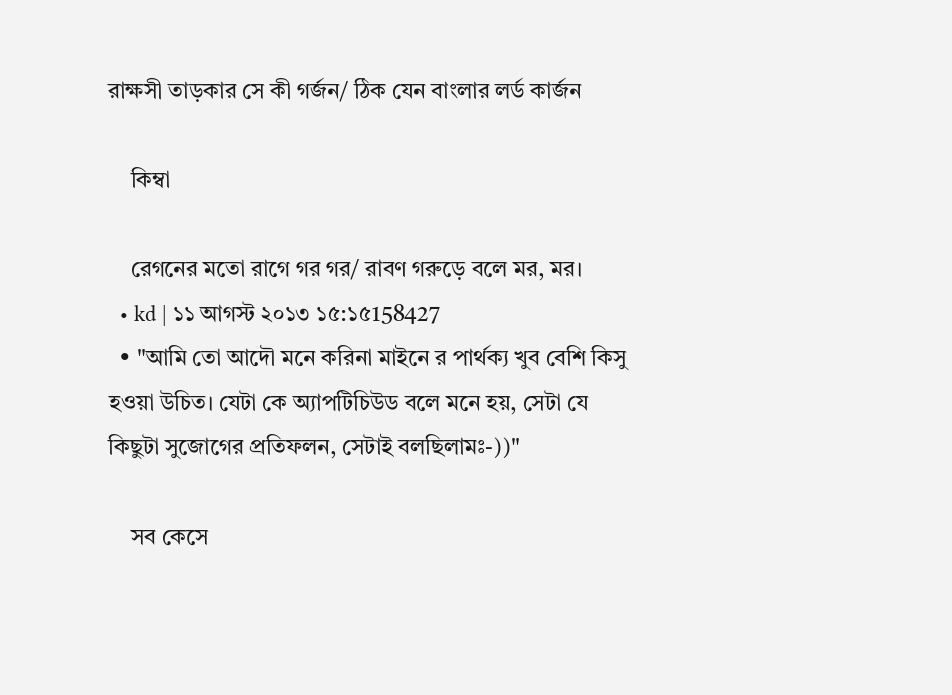রাক্ষসী তাড়কার সে কী গর্জন/ ঠিক যেন বাংলার লর্ড কার্জন

    কিম্বা

    রেগনের মতো রাগে গর গর/ রাবণ গরুড়ে বলে মর, মর।
  • kd | ১১ আগস্ট ২০১৩ ১৫:১৫158427
  • "আমি তো আদৌ মনে করিনা মাইনে র পার্থক্য খুব বেশি কিসু হওয়া উচিত। যেটা কে অ্যাপটিচিউড বলে মনে হয়, সেটা যে কিছুটা সুজোগের প্রতিফলন, সেটাই বলছিলামঃ-))"

    সব কেসে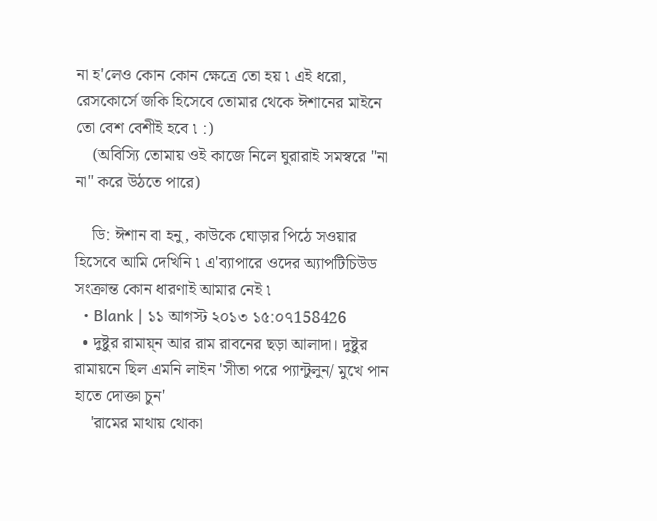না হ'লেও কোন কোন ক্ষেত্রে তো হয় ৷ এই ধরো, রেসকোর্সে জকি হিসেবে তোমার থেকে ঈশানের মাইনে তো বেশ বেশীই হবে ৷ :)
    (অবিস্যি তোমায় ওই কাজে নিলে ঘুরারাই সমস্বরে "না না" করে উঠতে পারে)

    ডি: ঈশান বা হনু, কাউকে ঘোড়ার পিঠে সওয়ার হিসেবে আমি দেখিনি ৷ এ'ব্যাপারে ওদের অ্যাপটিচিউড সংক্রান্ত কোন ধারণাই আমার নেই ৷
  • Blank | ১১ আগস্ট ২০১৩ ১৫:০৭158426
  • দুষ্টুর রামায়্ন আর রাম রাবনের ছড়া আলাদা। দুষ্টুর রামায়নে ছিল এমনি লাইন 'সীতা পরে প্যান্টুলুন/ মুখে পান হাতে দোক্তা চুন'
    'রামের মাথায় থোকা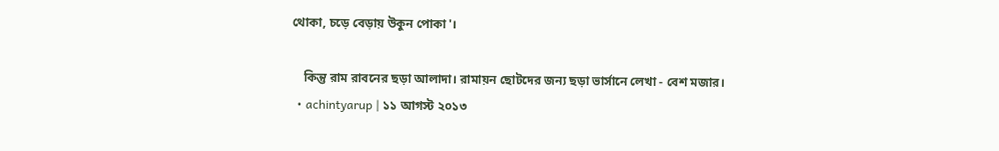থোকা, চড়ে বেড়ায় উকুন পোকা'।

    কিন্তু রাম রাবনের ছড়া আলাদা। রামায়ন ছোটদের জন্য ছড়া ভার্সানে লেখা - বেশ মজার।
  • achintyarup | ১১ আগস্ট ২০১৩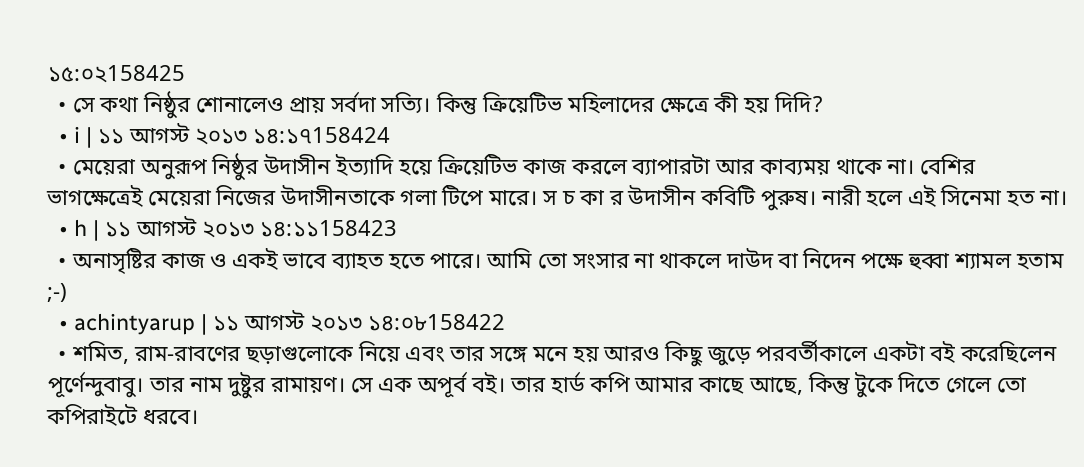১৫:০২158425
  • সে কথা নিষ্ঠুর শোনালেও প্রায় সর্বদা সত্যি। কিন্তু ক্রিয়েটিভ মহিলাদের ক্ষেত্রে কী হয় দিদি?
  • i | ১১ আগস্ট ২০১৩ ১৪:১৭158424
  • মেয়েরা অনুরূপ নিষ্ঠুর উদাসীন ইত্যাদি হয়ে ক্রিয়েটিভ কাজ করলে ব্যাপারটা আর কাব্যময় থাকে না। বেশির ভাগক্ষেত্রেই মেয়েরা নিজের উদাসীনতাকে গলা টিপে মারে। স চ কা র উদাসীন কবিটি পুরুষ। নারী হলে এই সিনেমা হত না।
  • h | ১১ আগস্ট ২০১৩ ১৪:১১158423
  • অনাসৃষ্টির কাজ ও একই ভাবে ব্যাহত হতে পারে। আমি তো সংসার না থাকলে দাউদ বা নিদেন পক্ষে হুব্বা শ্যামল হতাম ;-)
  • achintyarup | ১১ আগস্ট ২০১৩ ১৪:০৮158422
  • শমিত, রাম-রাবণের ছড়াগুলোকে নিয়ে এবং তার সঙ্গে মনে হয় আরও কিছু জুড়ে পরবর্তীকালে একটা বই করেছিলেন পূর্ণেন্দুবাবু। তার নাম দুষ্টুর রামায়ণ। সে এক অপূর্ব বই। তার হার্ড কপি আমার কাছে আছে, কিন্তু টুকে দিতে গেলে তো কপিরাইটে ধরবে।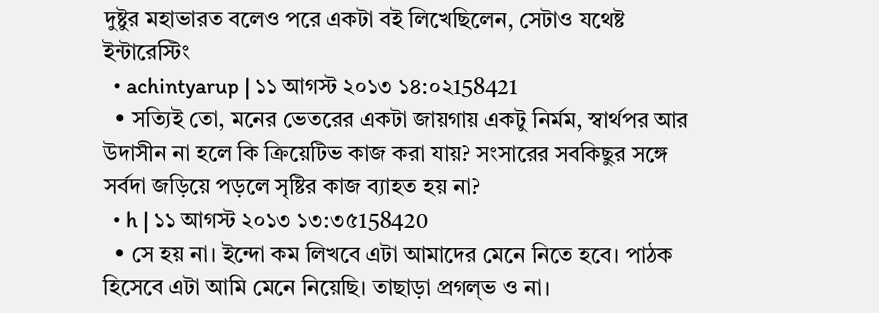দুষ্টুর মহাভারত বলেও পরে একটা বই লিখেছিলেন, সেটাও যথেষ্ট ইন্টারেস্টিং
  • achintyarup | ১১ আগস্ট ২০১৩ ১৪:০২158421
  • সত্যিই তো, মনের ভেতরের একটা জায়গায় একটু নির্মম, স্বার্থপর আর উদাসীন না হলে কি ক্রিয়েটিভ কাজ করা যায়? সংসারের সবকিছুর সঙ্গে সর্বদা জড়িয়ে পড়লে সৃষ্টির কাজ ব্যাহত হয় না?
  • h | ১১ আগস্ট ২০১৩ ১৩:৩৫158420
  • সে হয় না। ইন্দো কম লিখবে এটা আমাদের মেনে নিতে হবে। পাঠক হিসেবে এটা আমি মেনে নিয়েছি। তাছাড়া প্রগল্ভ ও না।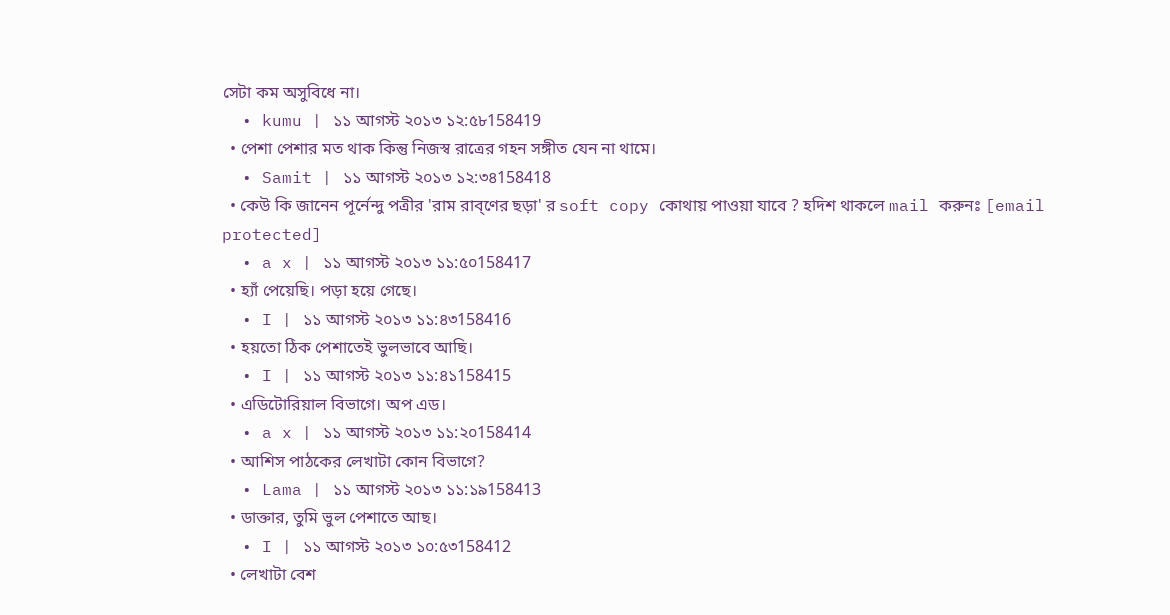সেটা কম অসুবিধে না।
  • kumu | ১১ আগস্ট ২০১৩ ১২:৫৮158419
  • পেশা পেশার মত থাক কিন্তু নিজস্ব রাত্রের গহন সঙ্গীত যেন না থামে।
  • Samit | ১১ আগস্ট ২০১৩ ১২:৩৪158418
  • কেউ কি জানেন পূর্নেন্দু পত্রীর 'রাম রাব্ণের ছড়া' র soft copy কোথায় পাওয়া যাবে ? হদিশ থাকলে mail করুনঃ [email protected]
  • a x | ১১ আগস্ট ২০১৩ ১১:৫০158417
  • হ্যাঁ পেয়েছি। পড়া হয়ে গেছে।
  • I | ১১ আগস্ট ২০১৩ ১১:৪৩158416
  • হয়তো ঠিক পেশাতেই ভুলভাবে আছি।
  • I | ১১ আগস্ট ২০১৩ ১১:৪১158415
  • এডিটোরিয়াল বিভাগে। অপ এড।
  • a x | ১১ আগস্ট ২০১৩ ১১:২০158414
  • আশিস পাঠকের লেখাটা কোন বিভাগে?
  • Lama | ১১ আগস্ট ২০১৩ ১১:১৯158413
  • ডাক্তার, তুমি ভুল পেশাতে আছ।
  • I | ১১ আগস্ট ২০১৩ ১০:৫৩158412
  • লেখাটা বেশ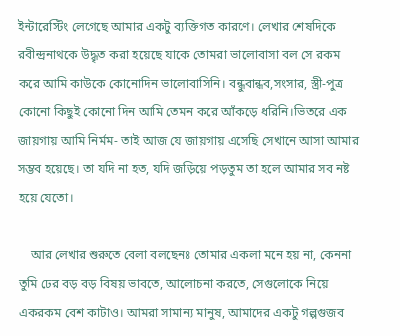ইন্টারেস্টিং লেগেছে আমার একটু ব্যক্তিগত কারণে। লেখার শেষদিকে রবীন্দ্রনাথকে উদ্ধৃত করা হয়েছে যাকে তোমরা ভালোবাসা বল সে রকম করে আমি কাউকে কোনোদিন ভালোবাসিনি। বন্ধুবান্ধব,সংসার, স্ত্রী-পুত্র কোনো কিছুই কোনো দিন আমি তেমন করে আঁকড়ে ধরিনি।ভিতরে এক জায়গায় আমি নির্মম- তাই আজ যে জায়গায় এসেছি সেখানে আসা আমার সম্ভব হয়েছে। তা যদি না হত, যদি জড়িয়ে পড়তুম তা হলে আমার সব নষ্ট হয়ে যেতো।

    আর লেখার শুরুতে বেলা বলছেনঃ তোমার একলা মনে হয় না, কেননা তুমি ঢের বড় বড় বিষয় ভাবতে, আলোচনা করতে, সেগুলোকে নিয়ে একরকম বেশ কাটাও। আমরা সামান্য মানুষ, আমাদের একটু গল্পগুজব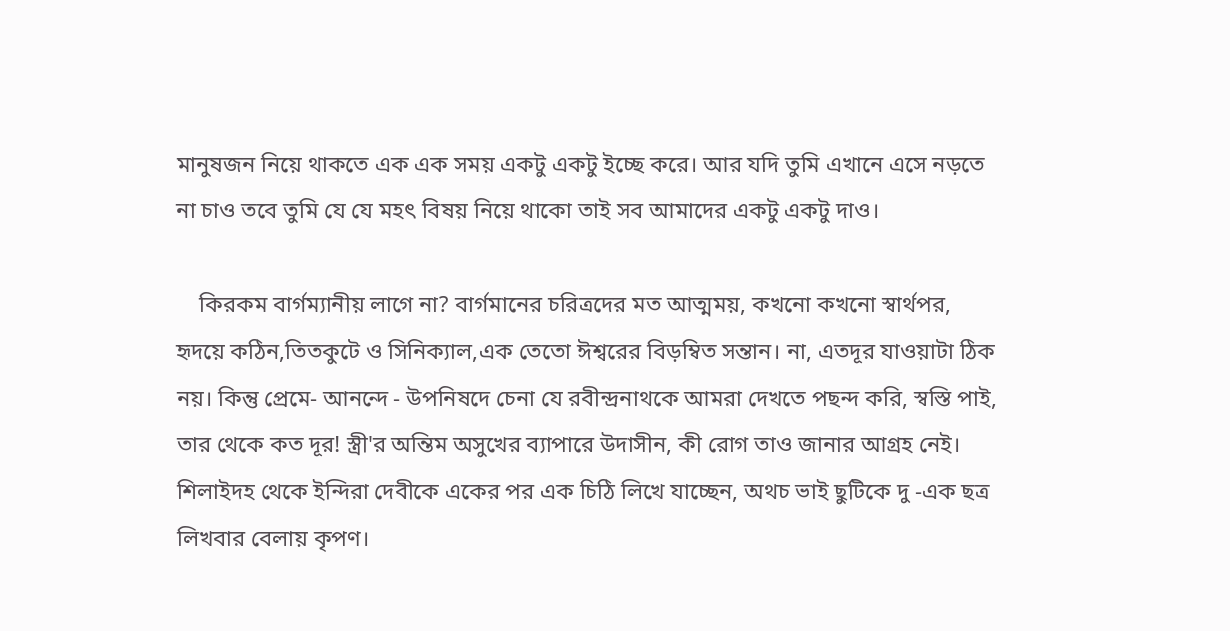মানুষজন নিয়ে থাকতে এক এক সময় একটু একটু ইচ্ছে করে। আর যদি তুমি এখানে এসে নড়তে না চাও তবে তুমি যে যে মহৎ বিষয় নিয়ে থাকো তাই সব আমাদের একটু একটু দাও।

    কিরকম বার্গম্যানীয় লাগে না? বার্গমানের চরিত্রদের মত আত্মময়, কখনো কখনো স্বার্থপর, হৃদয়ে কঠিন,তিতকুটে ও সিনিক্যাল,এক তেতো ঈশ্বরের বিড়ম্বিত সন্তান। না, এতদূর যাওয়াটা ঠিক নয়। কিন্তু প্রেমে- আনন্দে - উপনিষদে চেনা যে রবীন্দ্রনাথকে আমরা দেখতে পছন্দ করি, স্বস্তি পাই, তার থেকে কত দূর! স্ত্রী'র অন্তিম অসুখের ব্যাপারে উদাসীন, কী রোগ তাও জানার আগ্রহ নেই। শিলাইদহ থেকে ইন্দিরা দেবীকে একের পর এক চিঠি লিখে যাচ্ছেন, অথচ ভাই ছুটিকে দু -এক ছত্র লিখবার বেলায় কৃপণ।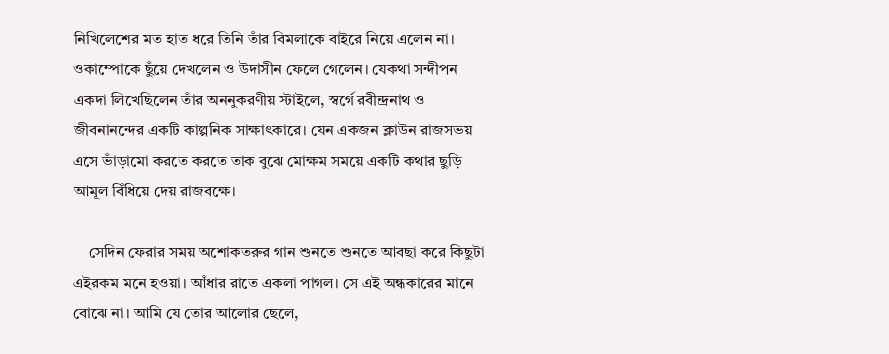নিখিলেশের মত হাত ধরে তিনি তাঁর বিমলাকে বাইরে নিয়ে এলেন না। ওকাম্পোকে ছুঁয়ে দেখলেন ও উদাসীন ফেলে গেলেন। যেকথা সন্দীপন একদা লিখেছিলেন তাঁর অননুকরণীয় স্টাইলে, স্বর্গে রবীন্দ্রনাথ ও জীবনানন্দের একটি কাল্পনিক সাক্ষাৎকারে। যেন একজন ক্লাউন রাজসভয় এসে ভাঁড়ামো করতে করতে তাক বুঝে মোক্ষম সময়ে একটি কথার ছুড়ি আমূল বিঁধিয়ে দেয় রাজবক্ষে।

    সেদিন ফেরার সময় অশোকতরুর গান শুনতে শুনতে আবছা করে কিছুটা এইরকম মনে হওয়া। আঁধার রাতে একলা পাগল। সে এই অন্ধকারের মানে বোঝে না। আমি যে তোর আলোর ছেলে,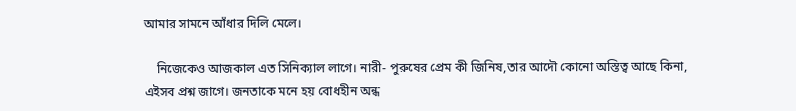আমার সামনে আঁধার দিলি মেলে।

    নিজেকেও আজকাল এত সিনিক্যাল লাগে। নারী- পুরুষের প্রেম কী জিনিষ,তার আদৌ কোনো অস্তিত্ব আছে কিনা, এইসব প্রশ্ন জাগে। জনতাকে মনে হয় বোধহীন অন্ধ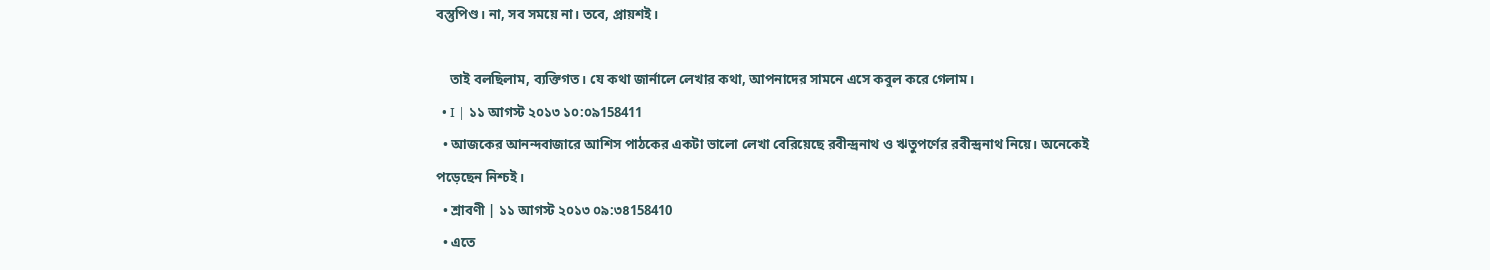বস্তুপিণ্ড। না, সব সময়ে না। তবে, প্রায়শই।

    তাই বলছিলাম, ব্যক্তিগত। যে কথা জার্নালে লেখার কথা, আপনাদের সামনে এসে কবুল করে গেলাম।
  • I | ১১ আগস্ট ২০১৩ ১০:০৯158411
  • আজকের আনন্দবাজারে আশিস পাঠকের একটা ভালো লেখা বেরিয়েছে রবীন্দ্রনাথ ও ঋতুপর্ণের রবীন্দ্রনাথ নিয়ে। অনেকেই পড়েছেন নিশ্চই।
  • শ্রাবণী | ১১ আগস্ট ২০১৩ ০৯:৩৪158410
  • এতে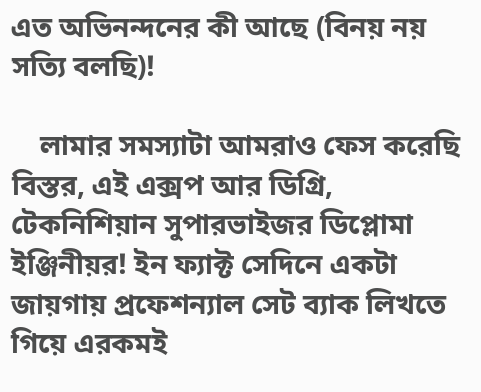এত অভিনন্দনের কী আছে (বিনয় নয় সত্যি বলছি)!

    লামার সমস্যাটা আমরাও ফেস করেছি বিস্তর, এই এক্সপ আর ডিগ্রি, টেকনিশিয়ান সুপারভাইজর ডিপ্লোমা ইঞ্জিনীয়র! ইন ফ্যাক্ট সেদিনে একটা জায়গায় প্রফেশন্যাল সেট ব্যাক লিখতে গিয়ে এরকমই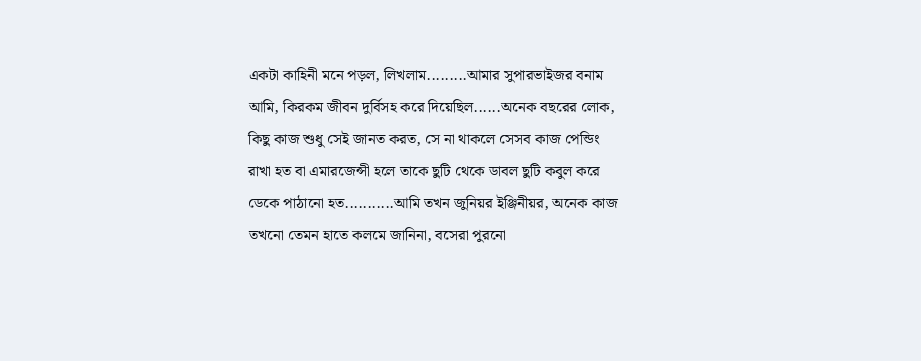একটা কাহিনী মনে পড়ল, লিখলাম.........আমার সুপারভাইজর বনাম আমি, কিরকম জীবন দুর্বিসহ করে দিয়েছিল......অনেক বছরের লোক, কিছু কাজ শুধু সেই জানত করত, সে না থাকলে সেসব কাজ পেন্ডিং রাখা হত বা এমারজেন্সী হলে তাকে ছুটি থেকে ডাবল ছুটি কবুল করে ডেকে পাঠানো হত...........আমি তখন জুনিয়র ইঞ্জিনীয়র, অনেক কাজ তখনো তেমন হাতে কলমে জানিনা, বসেরা পুরনো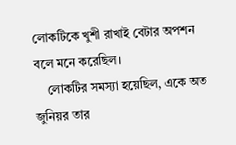লোকটিকে খুশী রাখাই বেটার অপশন বলে মনে করেছিল।
    লোকটির সমস্যা হয়েছিল, একে অত জুনিয়র তার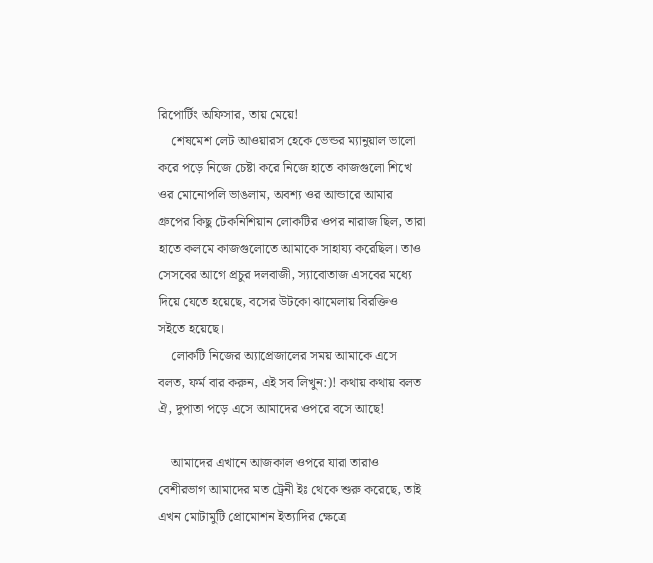রিপোর্টিং অফিসার, তায় মেয়ে!
    শেষমেশ লেট আওয়ারস হেকে ভেন্ডর ম্যানুয়াল ভালো করে পড়ে নিজে চেষ্টা করে নিজে হাতে কাজগুলো শিখে ওর মোনোপলি ভাঙলাম, অবশ্য ওর আন্ডারে আমার গ্রুপের কিছু টেকনিশিয়ান লোকটির ওপর নারাজ ছিল, তারা হাতে কলমে কাজগুলোতে আমাকে সাহায্য করেছিল। তাও সেসবের আগে প্রচুর দলবাজী, স্যাবোতাজ এসবের মধ্যে দিয়ে যেতে হয়েছে, বসের উটকো ঝামেলায় বিরক্তিও সইতে হয়েছে।
    লোকটি নিজের অ্যাপ্রেজালের সময় আমাকে এসে বলত, ফর্ম বার করুন, এই সব লিখুন:)! কথায় কথায় বলত ঐ, দুপাতা পড়ে এসে আমাদের ওপরে বসে আছে!

    আমাদের এখানে আজকাল ওপরে যারা তারাও বেশীরভাগ আমাদের মত ট্রেনী ইঃ থেকে শুরু করেছে, তাই এখন মোটামুটি প্রোমোশন ইত্যাদির ক্ষেত্রে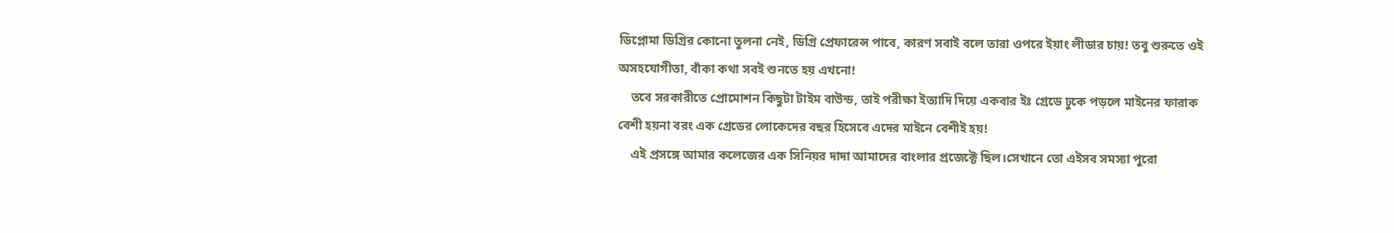ডিপ্লোমা ডিগ্রির কোনো তুলনা নেই, ডিগ্রি প্রেফারেন্স পাবে, কারণ সবাই বলে তারা ওপরে ইয়াং লীডার চায়! তবু শুরুতে ওই অসহযোগীতা, বাঁকা কথা সবই শুনতে হয় এখনো!
    তবে সরকারীতে প্রোমোশন কিছুটা টাইম বাউন্ড, তাই পরীক্ষা ইত্যাদি দিয়ে একবার ইঃ গ্রেডে ঢুকে পড়লে মাইনের ফারাক বেশী হয়না বরং এক গ্রেডের লোকেদের বছর হিসেবে এদের মাইনে বেশীই হয়!
    এই প্রসঙ্গে আমার কলেজের এক সিনিয়র দাদা আমাদের বাংলার প্রজেক্টে ছিল।সেখানে তো এইসব সমস্যা পুরো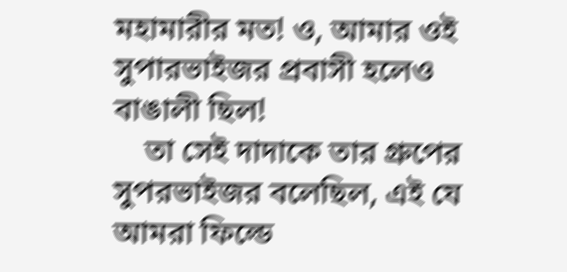মহামারীর মত! ও, আমার ওই সুপারভাইজর প্রবাসী হলেও বাঙালী ছিল!
    তা সেই দাদাকে তার গ্রুপের সুপরভাইজর বলেছিল, এই যে আমরা ফিল্ডে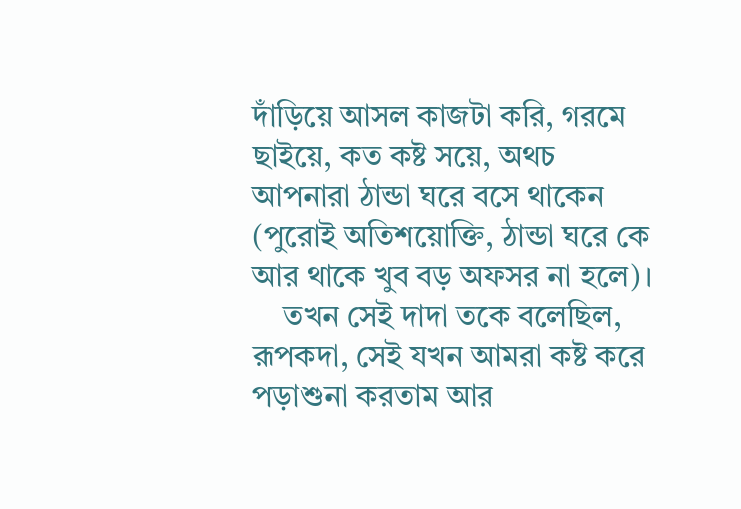দাঁড়িয়ে আসল কাজটা করি, গরমে ছাইয়ে, কত কষ্ট সয়ে, অথচ আপনারা ঠান্ডা ঘরে বসে থাকেন (পুরোই অতিশয়োক্তি, ঠান্ডা ঘরে কে আর থাকে খুব বড় অফসর না হলে)।
    তখন সেই দাদা তকে বলেছিল, রূপকদা, সেই যখন আমরা কষ্ট করে পড়াশুনা করতাম আর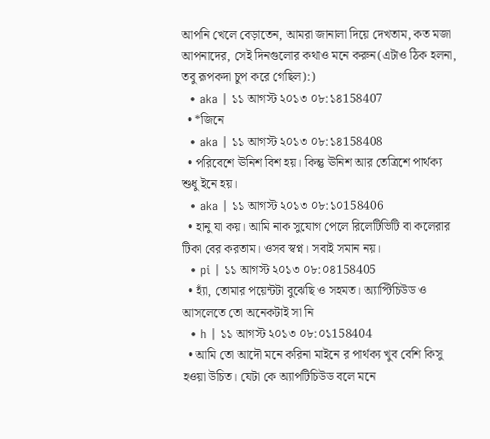আপনি খেলে বেড়াতেন, আমরা জানালা দিয়ে দেখতাম, কত মজা আপনাদের, সেই দিনগুলোর কথাও মনে করুন(এটাও ঠিক হলনা, তবু রূপকদা চুপ করে গেছিল):)
  • aka | ১১ আগস্ট ২০১৩ ০৮:১৪158407
  • *জিনে
  • aka | ১১ আগস্ট ২০১৩ ০৮:১৪158408
  • পরিবেশে ঊনিশ বিশ হয়। কিন্তু ঊনিশ আর তেত্রিশে পার্থক্য শুধু ইনে হয়।
  • aka | ১১ আগস্ট ২০১৩ ০৮:১০158406
  • হানু যা কয়। আমি নাক সুযোগ পেলে রিলেটিভিটি বা কলেরার টিকা বের করতাম। ওসব স্বপ্ন। সবাই সমান নয়।
  • pi | ১১ আগস্ট ২০১৩ ০৮:০৪158405
  • হ্যাঁ, তোমার পয়েন্টটা বুঝেছি ও সহমত। অ্যাপ্টিচিউড ও আসলেতে তো অনেকটাই সা নি
  • h | ১১ আগস্ট ২০১৩ ০৮:০১158404
  • আমি তো আদৌ মনে করিনা মাইনে র পার্থক্য খুব বেশি কিসু হওয়া উচিত। যেটা কে অ্যাপটিচিউড বলে মনে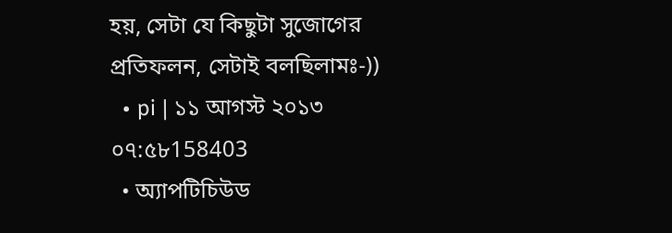হয়, সেটা যে কিছুটা সুজোগের প্রতিফলন, সেটাই বলছিলামঃ-))
  • pi | ১১ আগস্ট ২০১৩ ০৭:৫৮158403
  • অ্যাপটিচিউড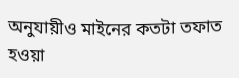অনুযায়ীও মাইনের কতটা তফাত হওয়া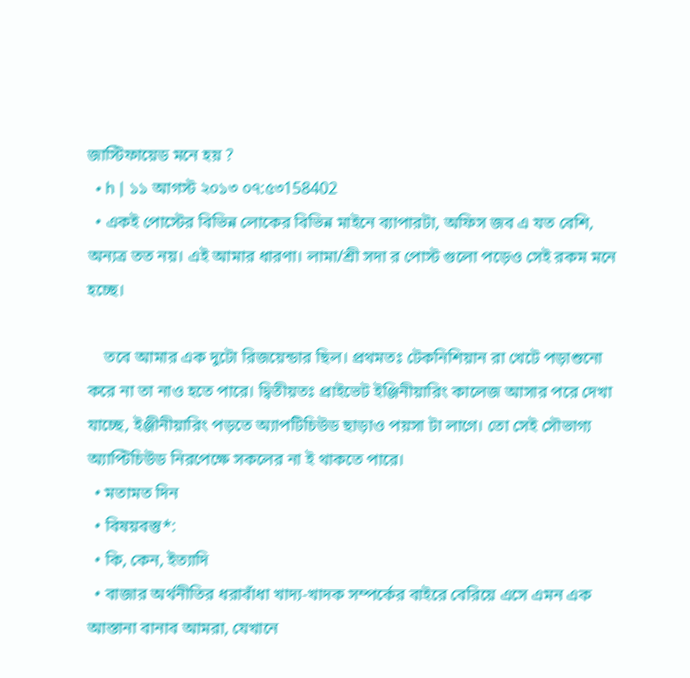জাস্টিফায়েড মনে হয় ?
  • h | ১১ আগস্ট ২০১৩ ০৭:৫৩158402
  • একই পোস্টের বিভিন্ন লোকের বিভিন্ন মাইনে ব্যাপারটা, অফিস জব এ যত বেশি, অন্যত্র তত নয়। এই আমার ধারণা। লামা/শ্রী সদা র পোস্ট গুলো পড়েও সেই রকম মনে হচ্ছে।

    তবে আমার এক দুটো রিজয়েন্ডার ছিল। প্রথমতঃ টেকনিশিয়ান রা খেটে পড়াশুনো করে না তা নাও হতে পারে। দ্বিতীয়তঃ প্রাইভেট ইঞ্জিনীয়ারিং কালেজ আসার পরে দেখা যাচ্ছে, ইঞ্জীনীয়ারিং পড়তে অ্যাপটিচিউড ছাড়াও পয়সা টা লাগে। তো সেই সৌভাগ্য অ্যাপ্টিচিউড নিরপেক্ষে সকলের না ই থাকতে পারে।
  • মতামত দিন
  • বিষয়বস্তু*:
  • কি, কেন, ইত্যাদি
  • বাজার অর্থনীতির ধরাবাঁধা খাদ্য-খাদক সম্পর্কের বাইরে বেরিয়ে এসে এমন এক আস্তানা বানাব আমরা, যেখানে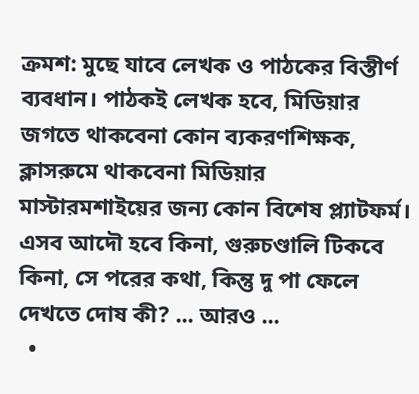ক্রমশ: মুছে যাবে লেখক ও পাঠকের বিস্তীর্ণ ব্যবধান। পাঠকই লেখক হবে, মিডিয়ার জগতে থাকবেনা কোন ব্যকরণশিক্ষক, ক্লাসরুমে থাকবেনা মিডিয়ার মাস্টারমশাইয়ের জন্য কোন বিশেষ প্ল্যাটফর্ম। এসব আদৌ হবে কিনা, গুরুচণ্ডালি টিকবে কিনা, সে পরের কথা, কিন্তু দু পা ফেলে দেখতে দোষ কী? ... আরও ...
  •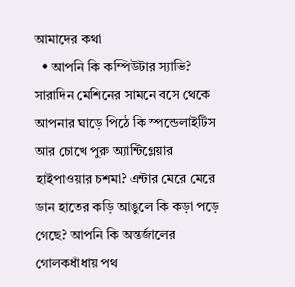আমাদের কথা
  • আপনি কি কম্পিউটার স্যাভি? সারাদিন মেশিনের সামনে বসে থেকে আপনার ঘাড়ে পিঠে কি স্পন্ডেলাইটিস আর চোখে পুরু অ্যান্টিগ্লেয়ার হাইপাওয়ার চশমা? এন্টার মেরে মেরে ডান হাতের কড়ি আঙুলে কি কড়া পড়ে গেছে? আপনি কি অন্তর্জালের গোলকধাঁধায় পথ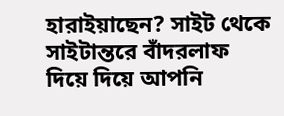হারাইয়াছেন? সাইট থেকে সাইটান্তরে বাঁদরলাফ দিয়ে দিয়ে আপনি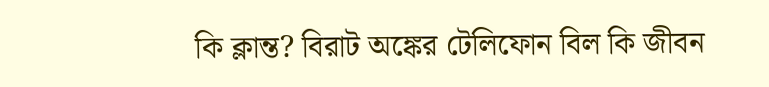কি ক্লান্ত? বিরাট অঙ্কের টেলিফোন বিল কি জীবন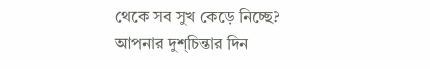থেকে সব সুখ কেড়ে নিচ্ছে? আপনার দুশ্‌চিন্তার দিন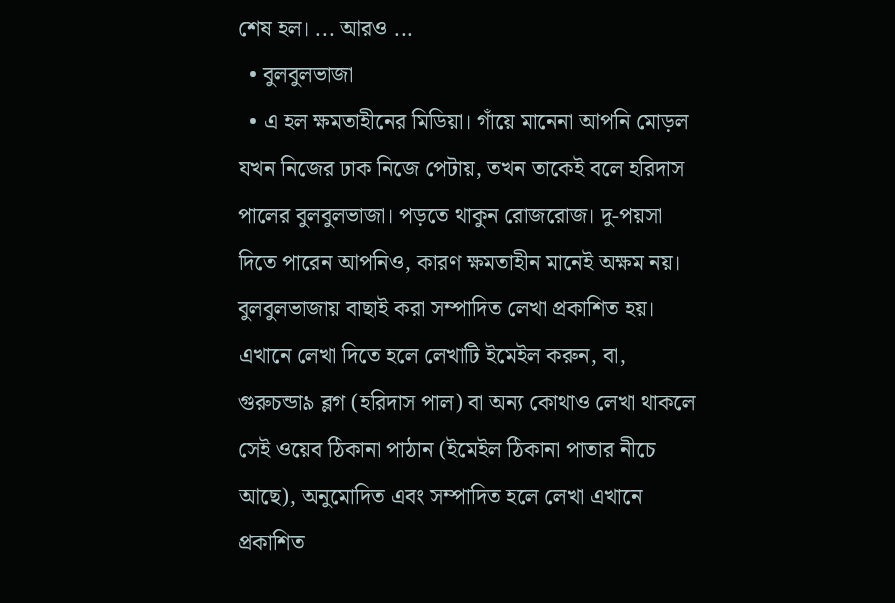শেষ হল। ... আরও ...
  • বুলবুলভাজা
  • এ হল ক্ষমতাহীনের মিডিয়া। গাঁয়ে মানেনা আপনি মোড়ল যখন নিজের ঢাক নিজে পেটায়, তখন তাকেই বলে হরিদাস পালের বুলবুলভাজা। পড়তে থাকুন রোজরোজ। দু-পয়সা দিতে পারেন আপনিও, কারণ ক্ষমতাহীন মানেই অক্ষম নয়। বুলবুলভাজায় বাছাই করা সম্পাদিত লেখা প্রকাশিত হয়। এখানে লেখা দিতে হলে লেখাটি ইমেইল করুন, বা, গুরুচন্ডা৯ ব্লগ (হরিদাস পাল) বা অন্য কোথাও লেখা থাকলে সেই ওয়েব ঠিকানা পাঠান (ইমেইল ঠিকানা পাতার নীচে আছে), অনুমোদিত এবং সম্পাদিত হলে লেখা এখানে প্রকাশিত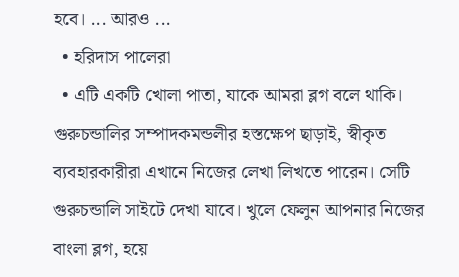হবে। ... আরও ...
  • হরিদাস পালেরা
  • এটি একটি খোলা পাতা, যাকে আমরা ব্লগ বলে থাকি। গুরুচন্ডালির সম্পাদকমন্ডলীর হস্তক্ষেপ ছাড়াই, স্বীকৃত ব্যবহারকারীরা এখানে নিজের লেখা লিখতে পারেন। সেটি গুরুচন্ডালি সাইটে দেখা যাবে। খুলে ফেলুন আপনার নিজের বাংলা ব্লগ, হয়ে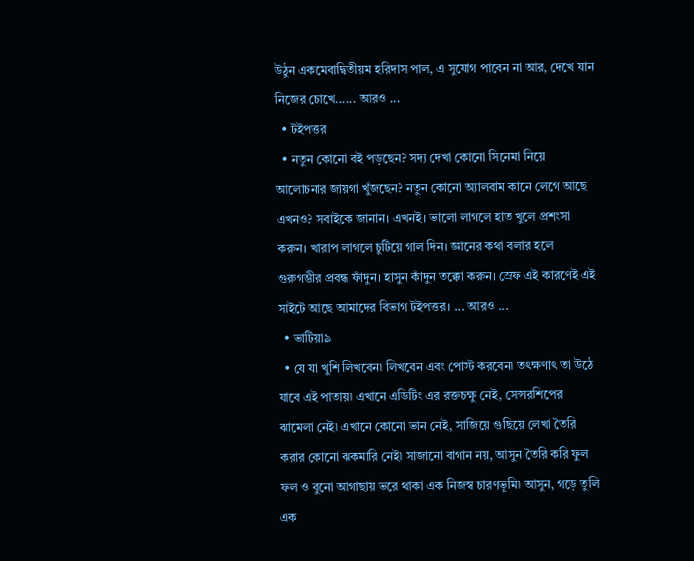উঠুন একমেবাদ্বিতীয়ম হরিদাস পাল, এ সুযোগ পাবেন না আর, দেখে যান নিজের চোখে...... আরও ...
  • টইপত্তর
  • নতুন কোনো বই পড়ছেন? সদ্য দেখা কোনো সিনেমা নিয়ে আলোচনার জায়গা খুঁজছেন? নতুন কোনো অ্যালবাম কানে লেগে আছে এখনও? সবাইকে জানান। এখনই। ভালো লাগলে হাত খুলে প্রশংসা করুন। খারাপ লাগলে চুটিয়ে গাল দিন। জ্ঞানের কথা বলার হলে গুরুগম্ভীর প্রবন্ধ ফাঁদুন। হাসুন কাঁদুন তক্কো করুন। স্রেফ এই কারণেই এই সাইটে আছে আমাদের বিভাগ টইপত্তর। ... আরও ...
  • ভাটিয়া৯
  • যে যা খুশি লিখবেন৷ লিখবেন এবং পোস্ট করবেন৷ তৎক্ষণাৎ তা উঠে যাবে এই পাতায়৷ এখানে এডিটিং এর রক্তচক্ষু নেই, সেন্সরশিপের ঝামেলা নেই৷ এখানে কোনো ভান নেই, সাজিয়ে গুছিয়ে লেখা তৈরি করার কোনো ঝকমারি নেই৷ সাজানো বাগান নয়, আসুন তৈরি করি ফুল ফল ও বুনো আগাছায় ভরে থাকা এক নিজস্ব চারণভূমি৷ আসুন, গড়ে তুলি এক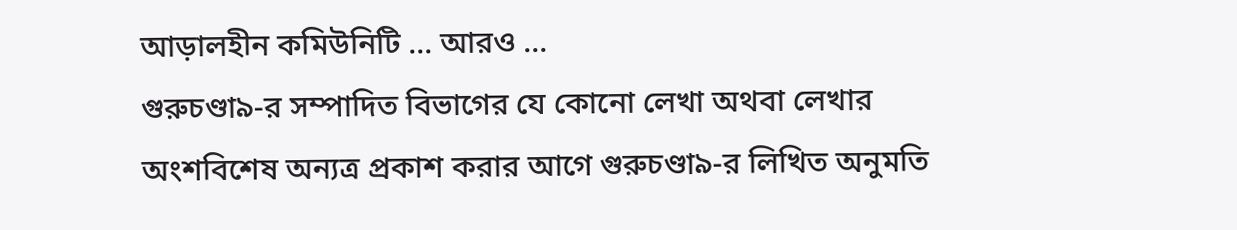আড়ালহীন কমিউনিটি ... আরও ...
গুরুচণ্ডা৯-র সম্পাদিত বিভাগের যে কোনো লেখা অথবা লেখার অংশবিশেষ অন্যত্র প্রকাশ করার আগে গুরুচণ্ডা৯-র লিখিত অনুমতি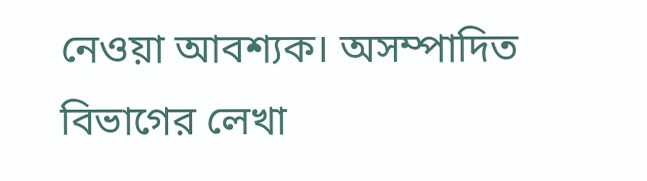নেওয়া আবশ্যক। অসম্পাদিত বিভাগের লেখা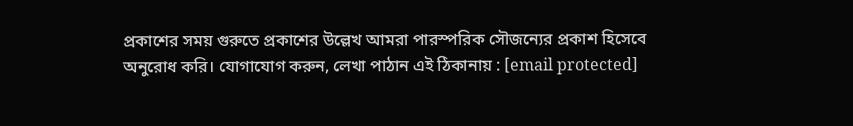প্রকাশের সময় গুরুতে প্রকাশের উল্লেখ আমরা পারস্পরিক সৌজন্যের প্রকাশ হিসেবে অনুরোধ করি। যোগাযোগ করুন, লেখা পাঠান এই ঠিকানায় : [email protected]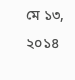মে ১৩, ২০১৪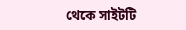থেকে সাইটটি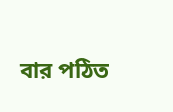বার পঠিত